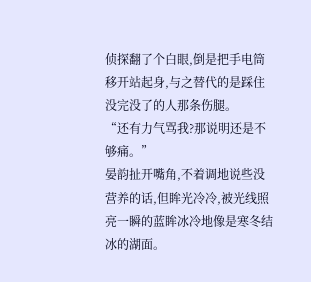侦探翻了个白眼,倒是把手电筒移开站起身,与之替代的是踩住没完没了的人那条伤腿。
“还有力气骂我?那说明还是不够痛。”
晏韵扯开嘴角,不着调地说些没营养的话,但眸光冷冷,被光线照亮一瞬的蓝眸冰冷地像是寒冬结冰的湖面。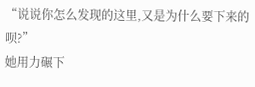“说说你怎么发现的这里,又是为什么要下来的呗?”
她用力碾下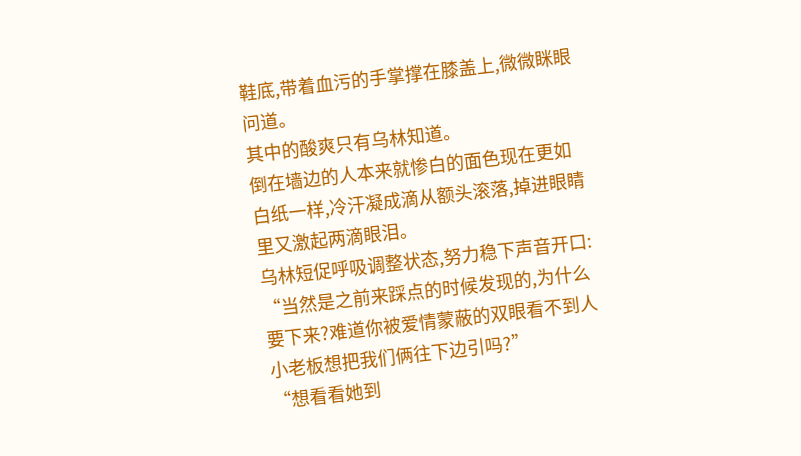鞋底,带着血污的手掌撑在膝盖上,微微眯眼问道。
其中的酸爽只有乌林知道。
倒在墙边的人本来就惨白的面色现在更如白纸一样,冷汗凝成滴从额头滚落,掉进眼睛里又激起两滴眼泪。
乌林短促呼吸调整状态,努力稳下声音开口:
“当然是之前来踩点的时候发现的,为什么要下来?难道你被爱情蒙蔽的双眼看不到人小老板想把我们俩往下边引吗?”
“想看看她到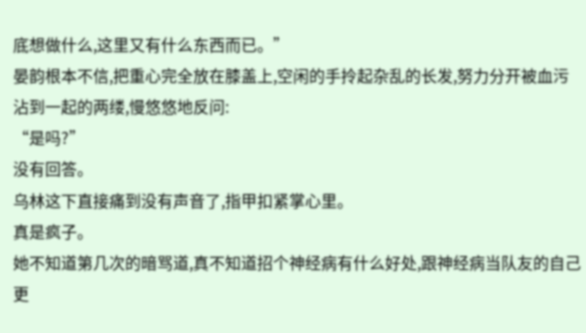底想做什么,这里又有什么东西而已。”
晏韵根本不信,把重心完全放在膝盖上,空闲的手拎起杂乱的长发,努力分开被血污沾到一起的两缕,慢悠悠地反问:
“是吗?”
没有回答。
乌林这下直接痛到没有声音了,指甲扣紧掌心里。
真是疯子。
她不知道第几次的暗骂道,真不知道招个神经病有什么好处,跟神经病当队友的自己更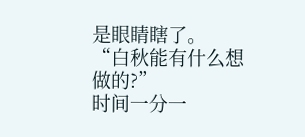是眼睛瞎了。
“白秋能有什么想做的?”
时间一分一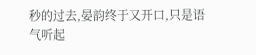秒的过去,晏韵终于又开口,只是语气听起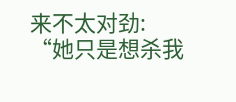来不太对劲:
“她只是想杀我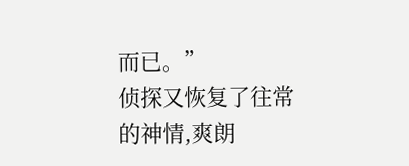而已。”
侦探又恢复了往常的神情,爽朗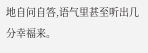地自问自答,语气里甚至听出几分幸福来。